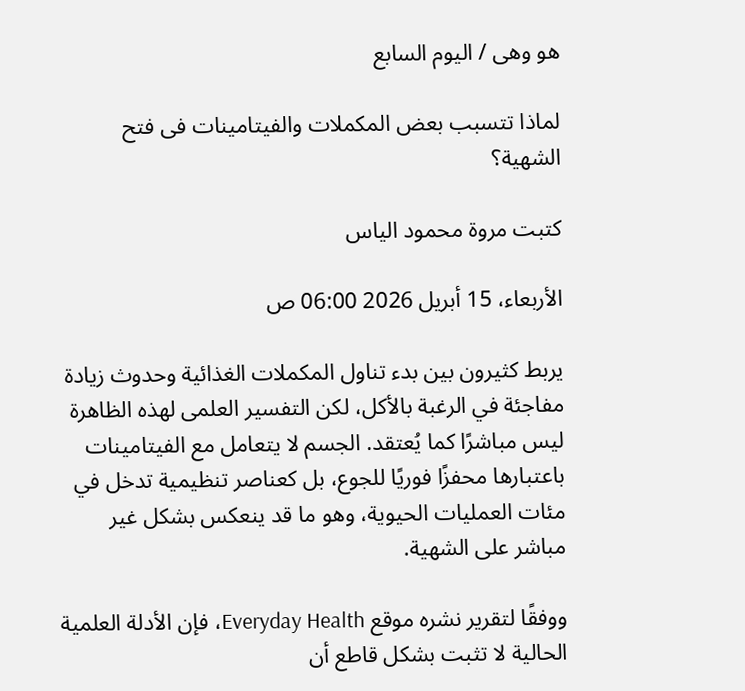هو وهى / اليوم السابع

لماذا تتسبب بعض المكملات والفيتامينات فى فتح الشهية؟

كتبت مروة محمود الياس

الأربعاء، 15 أبريل 2026 06:00 ص

يربط كثيرون بين بدء تناول المكملات الغذائية وحدوث زيادة مفاجئة في الرغبة بالأكل، لكن التفسير العلمى لهذه الظاهرة ليس مباشرًا كما يُعتقد. الجسم لا يتعامل مع الفيتامينات باعتبارها محفزًا فوريًا للجوع، بل كعناصر تنظيمية تدخل في مئات العمليات الحيوية، وهو ما قد ينعكس بشكل غير مباشر على الشهية.

ووفقًا لتقرير نشره موقع Everyday Health، فإن الأدلة العلمية الحالية لا تثبت بشكل قاطع أن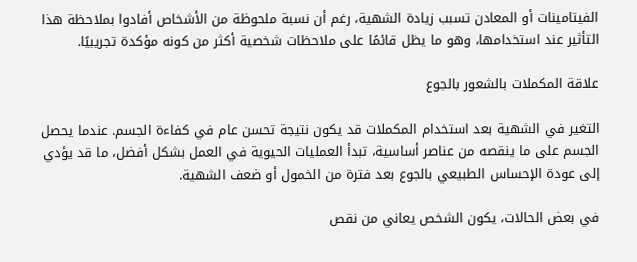الفيتامينات أو المعادن تسبب زيادة الشهية، رغم أن نسبة ملحوظة من الأشخاص أفادوا بملاحظة هذا التأثير عند استخدامها، وهو ما يظل قائمًا على ملاحظات شخصية أكثر من كونه مؤكدة تجريبيًا.

علاقة المكملات بالشعور بالجوع

التغير في الشهية بعد استخدام المكملات قد يكون نتيجة تحسن عام في كفاءة الجسم. عندما يحصل الجسم على ما ينقصه من عناصر أساسية، تبدأ العمليات الحيوية في العمل بشكل أفضل، ما قد يؤدي إلى عودة الإحساس الطبيعي بالجوع بعد فترة من الخمول أو ضعف الشهية.

في بعض الحالات، يكون الشخص يعاني من نقص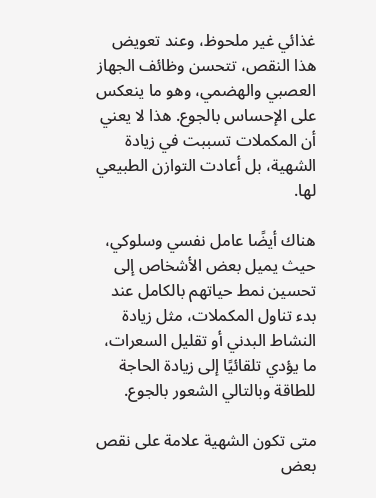غذائي غير ملحوظ، وعند تعويض هذا النقص، تتحسن وظائف الجهاز العصبي والهضمي، وهو ما ينعكس على الإحساس بالجوع. هذا لا يعني أن المكملات تسببت في زيادة الشهية، بل أعادت التوازن الطبيعي لها.

هناك أيضًا عامل نفسي وسلوكي، حيث يميل بعض الأشخاص إلى تحسين نمط حياتهم بالكامل عند بدء تناول المكملات، مثل زيادة النشاط البدني أو تقليل السعرات، ما يؤدي تلقائيًا إلى زيادة الحاجة للطاقة وبالتالي الشعور بالجوع.

متى تكون الشهية علامة على نقص بعض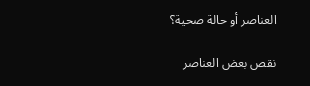العناصر أو حالة صحية؟

نقص بعض العناصر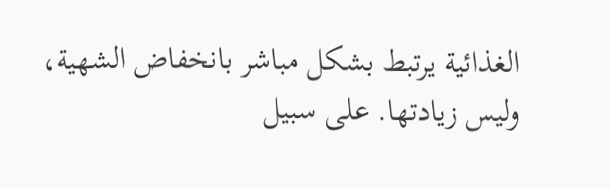الغذائية يرتبط بشكل مباشر بانخفاض الشهية، وليس زيادتها. على سبيل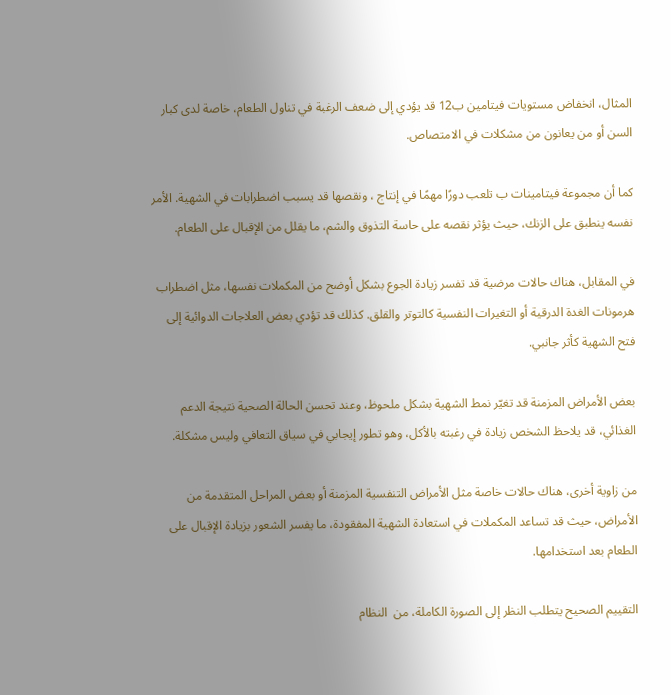المثال، انخفاض مستويات فيتامين ب12 قد يؤدي إلى ضعف الرغبة في تناول الطعام، خاصة لدى كبار السن أو من يعانون من مشكلات في الامتصاص.

كما أن مجموعة فيتامينات ب تلعب دورًا مهمًا في إنتاج ، ونقصها قد يسبب اضطرابات في الشهية. الأمر نفسه ينطبق على الزنك، حيث يؤثر نقصه على حاسة التذوق والشم، ما يقلل من الإقبال على الطعام.

في المقابل، هناك حالات مرضية قد تفسر زيادة الجوع بشكل أوضح من المكملات نفسها، مثل اضطراب هرمونات الغدة الدرقية أو التغيرات النفسية كالتوتر والقلق. كذلك قد تؤدي بعض العلاجات الدوائية إلى فتح الشهية كأثر جانبي.

بعض الأمراض المزمنة قد تغيّر نمط الشهية بشكل ملحوظ، وعند تحسن الحالة الصحية نتيجة الدعم الغذائي، قد يلاحظ الشخص زيادة في رغبته بالأكل، وهو تطور إيجابي في سياق التعافي وليس مشكلة.

من زاوية أخرى، هناك حالات خاصة مثل الأمراض التنفسية المزمنة أو بعض المراحل المتقدمة من الأمراض، حيث قد تساعد المكملات في استعادة الشهية المفقودة، ما يفسر الشعور بزيادة الإقبال على الطعام بعد استخدامها.

التقييم الصحيح يتطلب النظر إلى الصورة الكاملة، من  النظام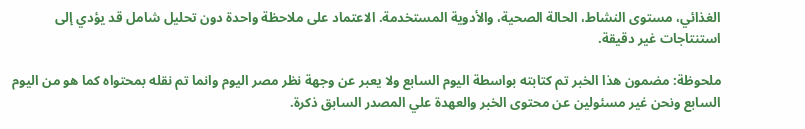الغذائي، مستوى النشاط، الحالة الصحية، والأدوية المستخدمة. الاعتماد على ملاحظة واحدة دون تحليل شامل قد يؤدي إلى استنتاجات غير دقيقة.

ملحوظة: مضمون هذا الخبر تم كتابته بواسطة اليوم السابع ولا يعبر عن وجهة نظر مصر اليوم وانما تم نقله بمحتواه كما هو من اليوم السابع ونحن غير مسئولين عن محتوى الخبر والعهدة علي المصدر السابق ذكرة.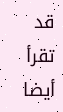قد تقرأ أيضا